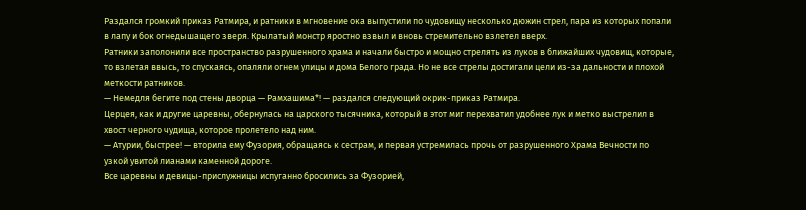Раздался громкий приказ Ратмира, и ратники в мгновение ока выпустили по чудовищу несколько дюжин стрел, пара из которых попали в лапу и бок огнедышащего зверя. Крылатый монстр яростно взвыл и вновь стремительно взлетел вверх.
Ратники заполонили все пространство разрушенного храма и начали быстро и мощно стрелять из луков в ближайших чудовищ, которые, то взлетая ввысь, то спускаясь, опаляли огнем улицы и дома Белого града. Но не все стрелы достигали цели из-за дальности и плохой меткости ратников.
— Немедля бегите под стены дворца — Рамхашима*! — раздался следующий окрик-приказ Ратмира.
Церцея, как и другие царевны, обернулась на царского тысячника, который в этот миг перехватил удобнее лук и метко выстрелил в хвост черного чудища, которое пролетело над ним.
— Атурии, быстрее! — вторила ему Фузория, обращаясь к сестрам, и первая устремилась прочь от разрушенного Храма Вечности по узкой увитой лианами каменной дороге.
Все царевны и девицы-прислужницы испуганно бросились за Фузорией,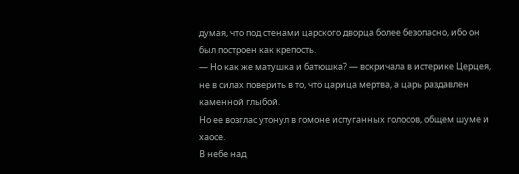думая, что под стенами царского дворца более безопасно, ибо он был построен как крепость.
— Но как же матушка и батюшка? — вскричала в истерике Церцея, не в силах поверить в то, что царица мертва, а царь раздавлен каменной глыбой.
Но ее возглас утонул в гомоне испуганных голосов, общем шуме и хаосе.
В небе над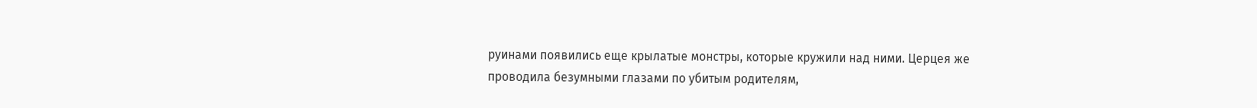руинами появились еще крылатые монстры, которые кружили над ними. Церцея же проводила безумными глазами по убитым родителям,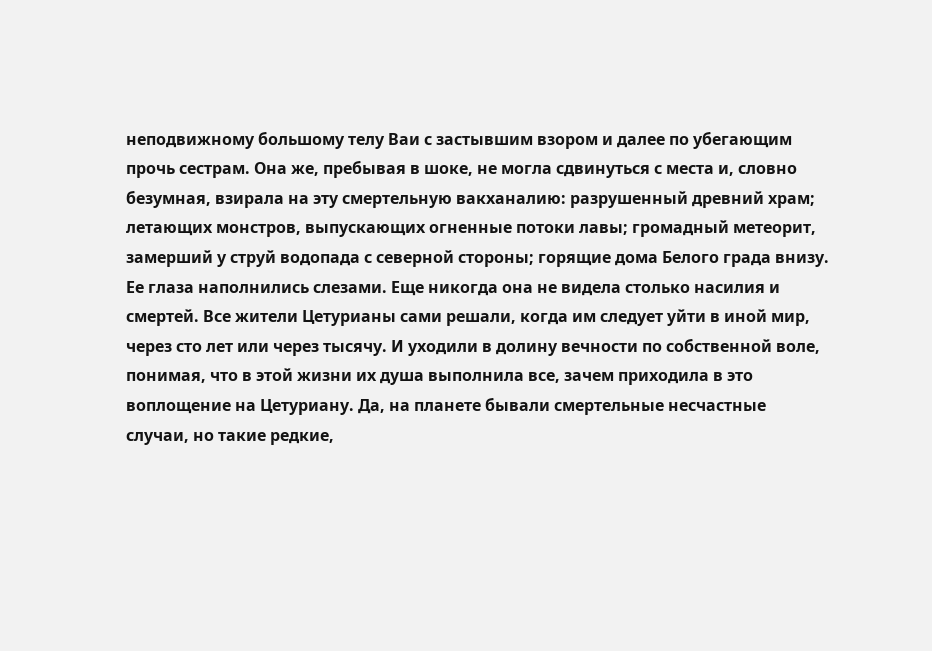неподвижному большому телу Ваи с застывшим взором и далее по убегающим прочь сестрам. Она же, пребывая в шоке, не могла сдвинуться с места и, словно безумная, взирала на эту смертельную вакханалию: разрушенный древний храм; летающих монстров, выпускающих огненные потоки лавы; громадный метеорит, замерший у струй водопада с северной стороны; горящие дома Белого града внизу.
Ее глаза наполнились слезами. Еще никогда она не видела столько насилия и смертей. Все жители Цетурианы сами решали, когда им следует уйти в иной мир, через сто лет или через тысячу. И уходили в долину вечности по собственной воле, понимая, что в этой жизни их душа выполнила все, зачем приходила в это воплощение на Цетуриану. Да, на планете бывали смертельные несчастные случаи, но такие редкие,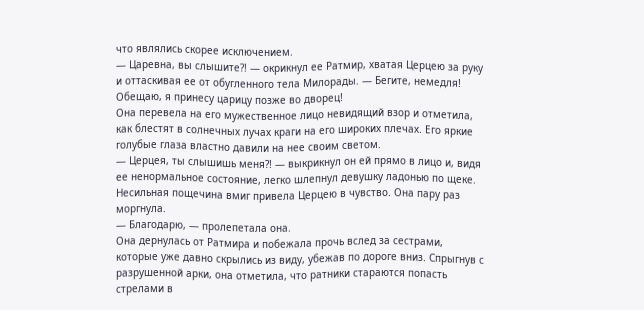что являлись скорее исключением.
— Царевна, вы слышите?! — окрикнул ее Ратмир, хватая Церцею за руку и оттаскивая ее от обугленного тела Милорады. — Бегите, немедля! Обещаю, я принесу царицу позже во дворец!
Она перевела на его мужественное лицо невидящий взор и отметила, как блестят в солнечных лучах краги на его широких плечах. Его яркие голубые глаза властно давили на нее своим светом.
— Церцея, ты слышишь меня?! — выкрикнул он ей прямо в лицо и, видя ее ненормальное состояние, легко шлепнул девушку ладонью по щеке.
Несильная пощечина вмиг привела Церцею в чувство. Она пару раз моргнула.
— Благодарю, — пролепетала она.
Она дернулась от Ратмира и побежала прочь вслед за сестрами, которые уже давно скрылись из виду, убежав по дороге вниз. Спрыгнув с разрушенной арки, она отметила, что ратники стараются попасть стрелами в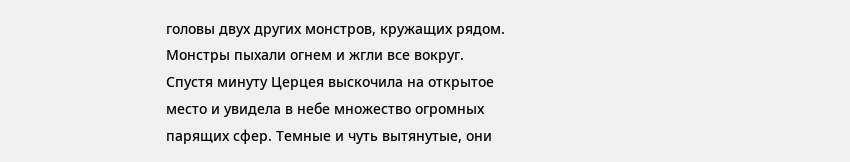головы двух других монстров, кружащих рядом. Монстры пыхали огнем и жгли все вокруг.
Спустя минуту Церцея выскочила на открытое место и увидела в небе множество огромных парящих сфер. Темные и чуть вытянутые, они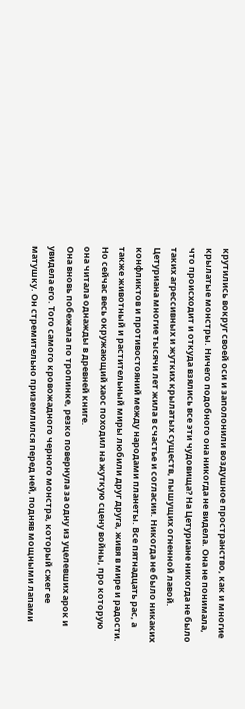крутились вокруг своей оси и заполонили воздушное пространство, как и многие крылатые монстры. Ничего подобного она никогда не видела. Она не понимала, что происходит и откуда взялись все эти чудовища? На Цетуриане никогда не было таких агрессивных и жутких крылатых существ, пышущих огненной лавой. Цетуриана многие тысячи лет жила в счастье и согласии. Никогда не было никаких конфликтов и противостояний между народами планеты. Все пятнадцать рас, а также животный и растительный миры любили друг друга, живя в мире и радости. Но сейчас весь окружающий хаос походил на жуткую сцену войны, про которую она читала однажды в древней книге.
Она вновь побежала по тропинке, резко повернула за одну из уцелевших арок и увидела его. Того самого кровожадного черного монстра, который сжег ее матушку. Он стремительно приземлился перед ней, подняв мощными лапами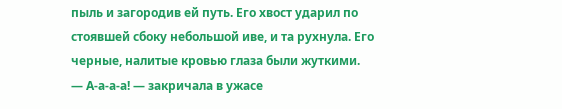пыль и загородив ей путь. Его хвост ударил по стоявшей сбоку небольшой иве, и та рухнула. Его черные, налитые кровью глаза были жуткими.
— А-а-а-а! — закричала в ужасе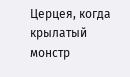Церцея, когда крылатый монстр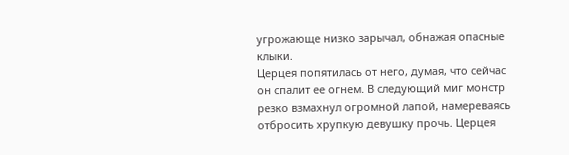угрожающе низко зарычал, обнажая опасные клыки.
Церцея попятилась от него, думая, что сейчас он спалит ее огнем. В следующий миг монстр резко взмахнул огромной лапой, намереваясь отбросить хрупкую девушку прочь. Церцея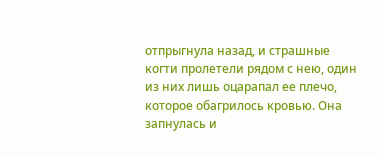отпрыгнула назад, и страшные когти пролетели рядом с нею, один из них лишь оцарапал ее плечо, которое обагрилось кровью. Она запнулась и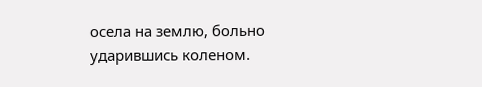осела на землю, больно ударившись коленом.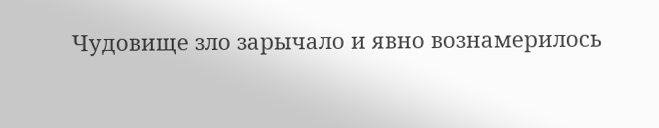Чудовище зло зарычало и явно вознамерилось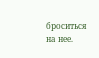броситься на нее.